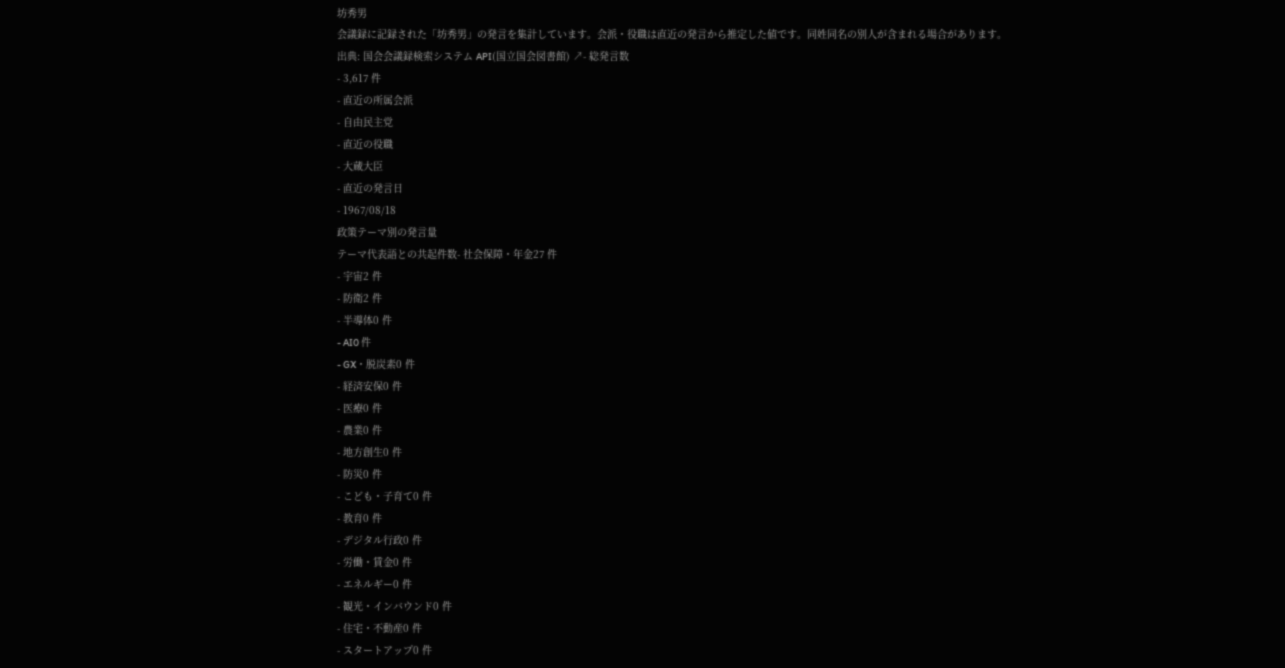坊秀男
会議録に記録された「坊秀男」の発言を集計しています。会派・役職は直近の発言から推定した値です。同姓同名の別人が含まれる場合があります。
出典: 国会会議録検索システム API(国立国会図書館) ↗- 総発言数
- 3,617 件
- 直近の所属会派
- 自由民主党
- 直近の役職
- 大蔵大臣
- 直近の発言日
- 1967/08/18
政策テーマ別の発言量
テーマ代表語との共起件数- 社会保障・年金27 件
- 宇宙2 件
- 防衛2 件
- 半導体0 件
- AI0 件
- GX・脱炭素0 件
- 経済安保0 件
- 医療0 件
- 農業0 件
- 地方創生0 件
- 防災0 件
- こども・子育て0 件
- 教育0 件
- デジタル行政0 件
- 労働・賃金0 件
- エネルギー0 件
- 観光・インバウンド0 件
- 住宅・不動産0 件
- スタートアップ0 件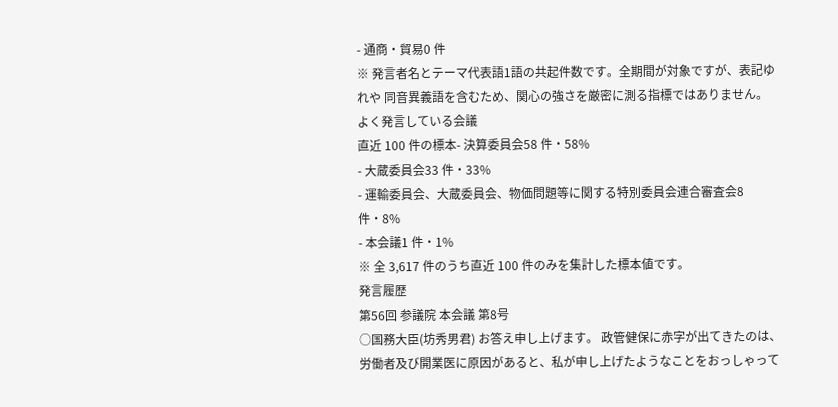- 通商・貿易0 件
※ 発言者名とテーマ代表語1語の共起件数です。全期間が対象ですが、表記ゆれや 同音異義語を含むため、関心の強さを厳密に測る指標ではありません。
よく発言している会議
直近 100 件の標本- 決算委員会58 件・58%
- 大蔵委員会33 件・33%
- 運輸委員会、大蔵委員会、物価問題等に関する特別委員会連合審査会8 件・8%
- 本会議1 件・1%
※ 全 3,617 件のうち直近 100 件のみを集計した標本値です。
発言履歴
第56回 参議院 本会議 第8号
○国務大臣(坊秀男君) お答え申し上げます。 政管健保に赤字が出てきたのは、労働者及び開業医に原因があると、私が申し上げたようなことをおっしゃって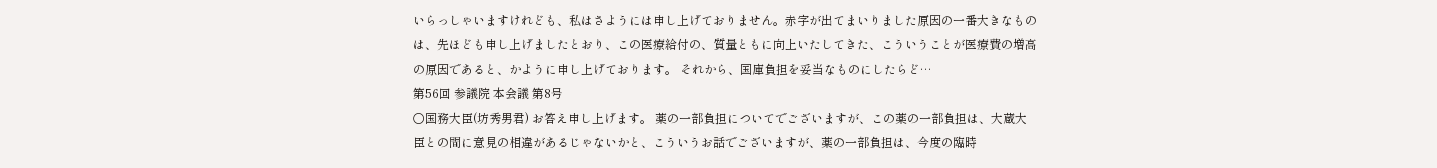いらっしゃいますけれども、私はさようには申し上げておりません。赤字が出てまいりました原因の一番大きなものは、先ほども申し上げましたとおり、この医療給付の、質量ともに向上いたしてきた、こういうことが医療費の増高の原因であると、かように申し上げております。 それから、国庫負担を妥当なものにしたらど…
第56回 参議院 本会議 第8号
○国務大臣(坊秀男君) お答え申し上げます。 薬の一部負担についてでございますが、この薬の一部負担は、大蔵大臣との間に意見の相違があるじゃないかと、こういうお話でございますが、薬の一部負担は、今度の臨時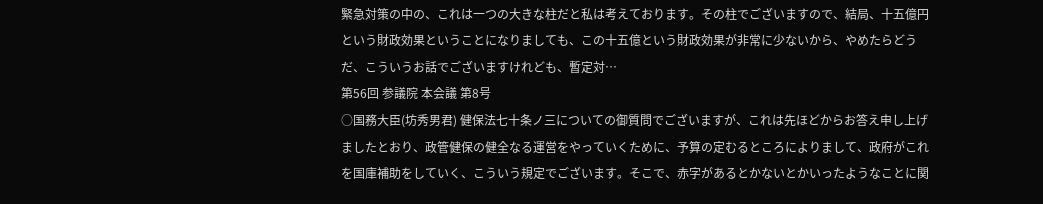緊急対策の中の、これは一つの大きな柱だと私は考えております。その柱でございますので、結局、十五億円という財政効果ということになりましても、この十五億という財政効果が非常に少ないから、やめたらどうだ、こういうお話でございますけれども、暫定対…
第56回 参議院 本会議 第8号
○国務大臣(坊秀男君) 健保法七十条ノ三についての御質問でございますが、これは先ほどからお答え申し上げましたとおり、政管健保の健全なる運営をやっていくために、予算の定むるところによりまして、政府がこれを国庫補助をしていく、こういう規定でございます。そこで、赤字があるとかないとかいったようなことに関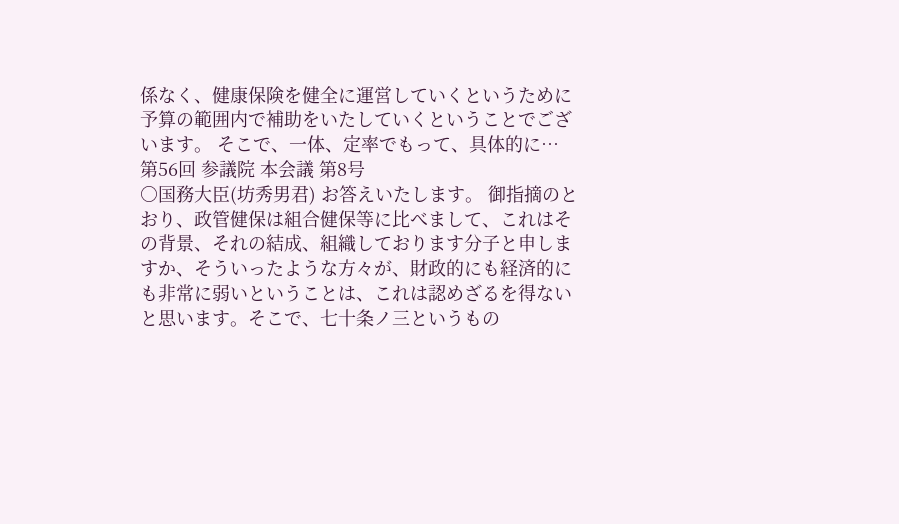係なく、健康保険を健全に運営していくというために予算の範囲内で補助をいたしていくということでございます。 そこで、一体、定率でもって、具体的に…
第56回 参議院 本会議 第8号
○国務大臣(坊秀男君) お答えいたします。 御指摘のとおり、政管健保は組合健保等に比べまして、これはその背景、それの結成、組織しております分子と申しますか、そういったような方々が、財政的にも経済的にも非常に弱いということは、これは認めざるを得ないと思います。そこで、七十条ノ三というもの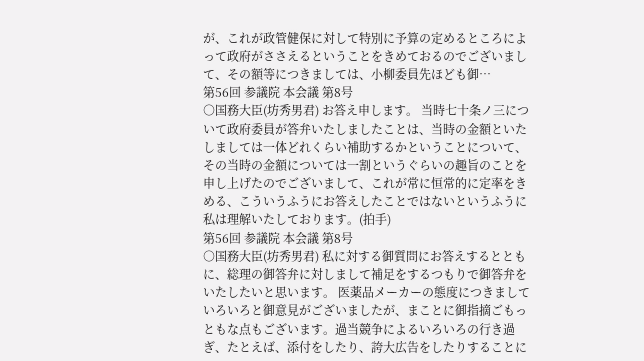が、これが政管健保に対して特別に予算の定めるところによって政府がささえるということをきめておるのでございまして、その額等につきましては、小柳委員先ほども御…
第56回 参議院 本会議 第8号
○国務大臣(坊秀男君) お答え申します。 当時七十条ノ三について政府委員が答弁いたしましたことは、当時の金額といたしましては一体どれくらい補助するかということについて、その当時の金額については一割というぐらいの趣旨のことを申し上げたのでございまして、これが常に恒常的に定率をきめる、こういうふうにお答えしたことではないというふうに私は理解いたしております。(拍手)
第56回 参議院 本会議 第8号
○国務大臣(坊秀男君) 私に対する御質問にお答えするとともに、総理の御答弁に対しまして補足をするつもりで御答弁をいたしたいと思います。 医薬品メーカーの態度につきましていろいろと御意見がございましたが、まことに御指摘ごもっともな点もございます。過当競争によるいろいろの行き過ぎ、たとえば、添付をしたり、誇大広告をしたりすることに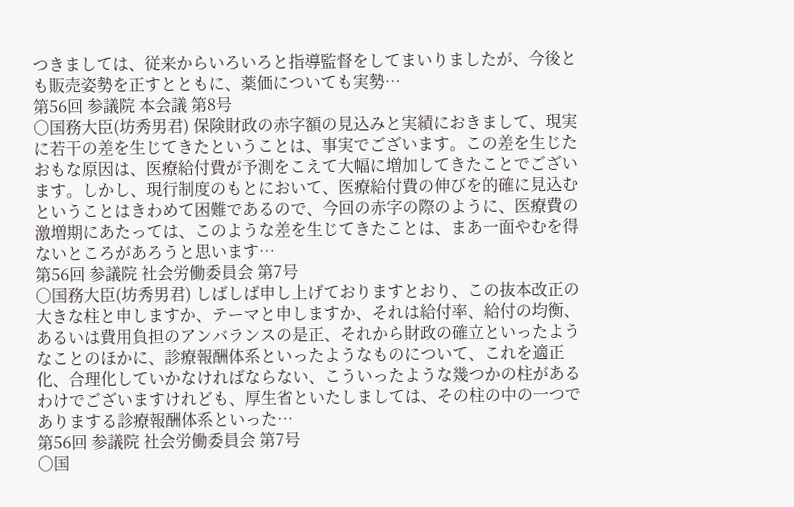つきましては、従来からいろいろと指導監督をしてまいりましたが、今後とも販売姿勢を正すとともに、薬価についても実勢…
第56回 参議院 本会議 第8号
○国務大臣(坊秀男君) 保険財政の赤字額の見込みと実績におきまして、現実に若干の差を生じてきたということは、事実でございます。この差を生じたおもな原因は、医療給付費が予測をこえて大幅に増加してきたことでございます。しかし、現行制度のもとにおいて、医療給付費の伸びを的確に見込むということはきわめて困難であるので、今回の赤字の際のように、医療費の激増期にあたっては、このような差を生じてきたことは、まあ一面やむを得ないところがあろうと思います…
第56回 参議院 社会労働委員会 第7号
○国務大臣(坊秀男君) しばしば申し上げておりますとおり、この抜本改正の大きな柱と申しますか、テーマと申しますか、それは給付率、給付の均衡、あるいは費用負担のアンバランスの是正、それから財政の確立といったようなことのほかに、診療報酬体系といったようなものについて、これを適正化、合理化していかなければならない、こういったような幾つかの柱があるわけでございますけれども、厚生省といたしましては、その柱の中の一つでありまする診療報酬体系といった…
第56回 参議院 社会労働委員会 第7号
○国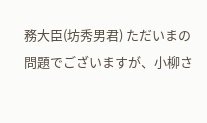務大臣(坊秀男君) ただいまの問題でございますが、小柳さ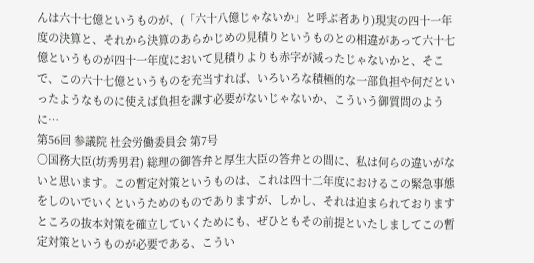んは六十七億というものが、(「六十八億じゃないか」と呼ぶ者あり)現実の四十一年度の決算と、それから決算のあらかじめの見積りというものとの相違があって六十七億というものが四十一年度において見積りよりも赤字が減ったじゃないかと、そこで、この六十七億というものを充当すれば、いろいろな積極的な一部負担や何だといったようなものに使えば負担を課す必要がないじゃないか、こういう御質問のように…
第56回 参議院 社会労働委員会 第7号
○国務大臣(坊秀男君) 総理の御答弁と厚生大臣の答弁との間に、私は何らの違いがないと思います。この暫定対策というものは、これは四十二年度におけるこの緊急事態をしのいでいくというためのものでありますが、しかし、それは迫まられておりますところの抜本対策を確立していくためにも、ぜひともその前提といたしましてこの暫定対策というものが必要である、こうい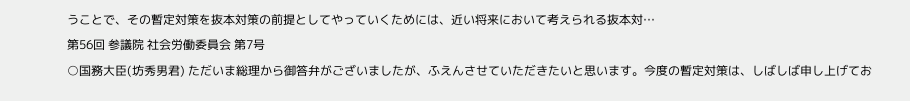うことで、その暫定対策を抜本対策の前提としてやっていくためには、近い将来において考えられる抜本対…
第56回 参議院 社会労働委員会 第7号
○国務大臣(坊秀男君) ただいま総理から御答弁がございましたが、ふえんさせていただきたいと思います。今度の暫定対策は、しばしば申し上げてお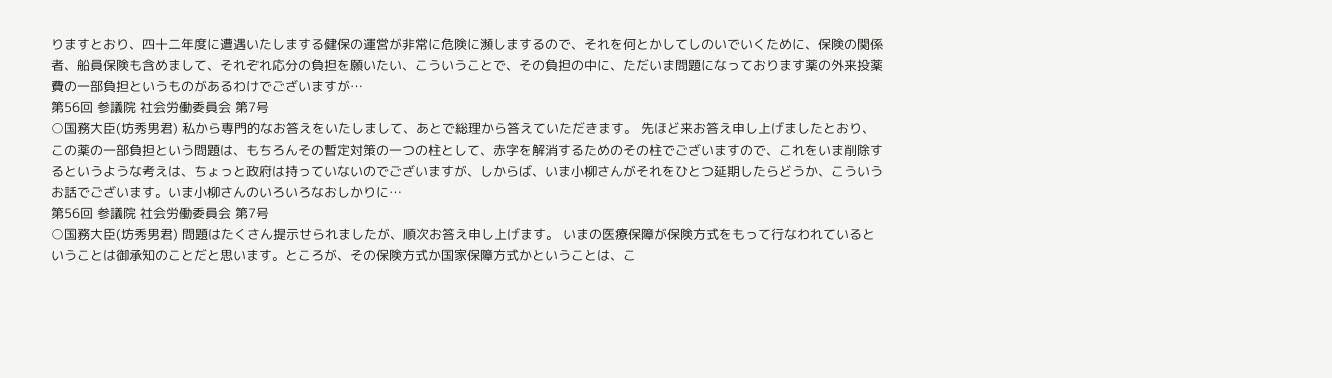りますとおり、四十二年度に遭遇いたしまする健保の運営が非常に危険に瀕しまするので、それを何とかしてしのいでいくために、保険の関係者、船員保険も含めまして、それぞれ応分の負担を願いたい、こういうことで、その負担の中に、ただいま問題になっております薬の外来投薬費の一部負担というものがあるわけでございますが…
第56回 参議院 社会労働委員会 第7号
○国務大臣(坊秀男君) 私から専門的なお答えをいたしまして、あとで総理から答えていただきます。 先ほど来お答え申し上げましたとおり、この薬の一部負担という問題は、もちろんその暫定対策の一つの柱として、赤字を解消するためのその柱でございますので、これをいま削除するというような考えは、ちょっと政府は持っていないのでございますが、しからば、いま小柳さんがそれをひとつ延期したらどうか、こういうお話でございます。いま小柳さんのいろいろなおしかりに…
第56回 参議院 社会労働委員会 第7号
○国務大臣(坊秀男君) 問題はたくさん提示せられましたが、順次お答え申し上げます。 いまの医療保障が保険方式をもって行なわれているということは御承知のことだと思います。ところが、その保険方式か国家保障方式かということは、こ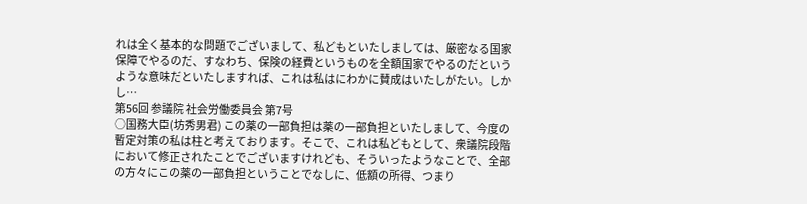れは全く基本的な問題でございまして、私どもといたしましては、厳密なる国家保障でやるのだ、すなわち、保険の経費というものを全額国家でやるのだというような意味だといたしますれば、これは私はにわかに賛成はいたしがたい。しかし…
第56回 参議院 社会労働委員会 第7号
○国務大臣(坊秀男君) この薬の一部負担は薬の一部負担といたしまして、今度の暫定対策の私は柱と考えております。そこで、これは私どもとして、衆議院段階において修正されたことでございますけれども、そういったようなことで、全部の方々にこの薬の一部負担ということでなしに、低額の所得、つまり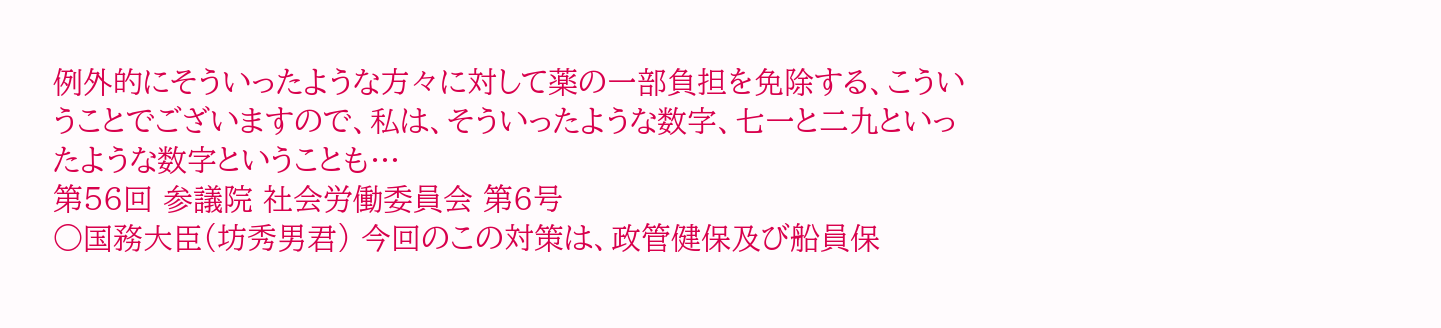例外的にそういったような方々に対して薬の一部負担を免除する、こういうことでございますので、私は、そういったような数字、七一と二九といったような数字ということも…
第56回 参議院 社会労働委員会 第6号
○国務大臣(坊秀男君) 今回のこの対策は、政管健保及び船員保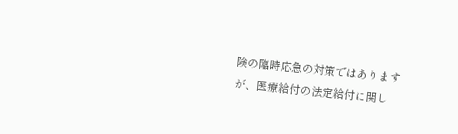険の臨時応急の対策ではありますが、医療給付の法定給付に関し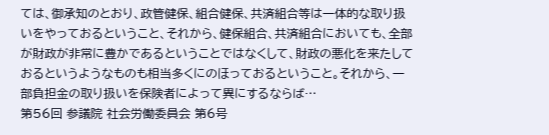ては、御承知のとおり、政管健保、組合健保、共済組合等は一体的な取り扱いをやっておるということ、それから、健保組合、共済組合においても、全部が財政が非常に豊かであるということではなくして、財政の悪化を来たしておるというようなものも相当多くにのほっておるということ。それから、一部負担金の取り扱いを保険者によって異にするならば…
第56回 参議院 社会労働委員会 第6号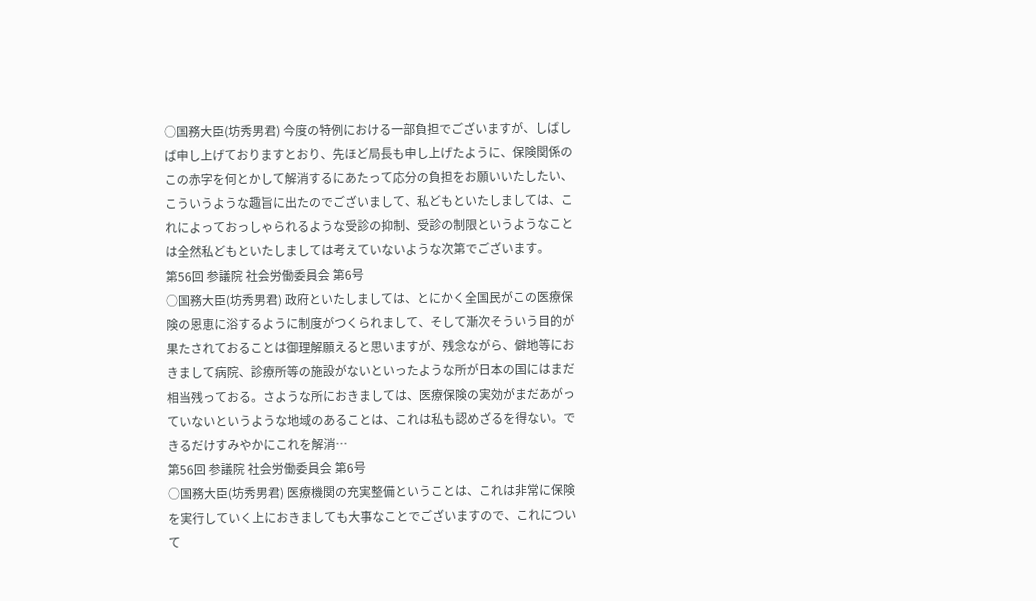○国務大臣(坊秀男君) 今度の特例における一部負担でございますが、しばしば申し上げておりますとおり、先ほど局長も申し上げたように、保険関係のこの赤字を何とかして解消するにあたって応分の負担をお願いいたしたい、こういうような趣旨に出たのでございまして、私どもといたしましては、これによっておっしゃられるような受診の抑制、受診の制限というようなことは全然私どもといたしましては考えていないような次第でございます。
第56回 参議院 社会労働委員会 第6号
○国務大臣(坊秀男君) 政府といたしましては、とにかく全国民がこの医療保険の恩恵に浴するように制度がつくられまして、そして漸次そういう目的が果たされておることは御理解願えると思いますが、残念ながら、僻地等におきまして病院、診療所等の施設がないといったような所が日本の国にはまだ相当残っておる。さような所におきましては、医療保険の実効がまだあがっていないというような地域のあることは、これは私も認めざるを得ない。できるだけすみやかにこれを解消…
第56回 参議院 社会労働委員会 第6号
○国務大臣(坊秀男君) 医療機関の充実整備ということは、これは非常に保険を実行していく上におきましても大事なことでございますので、これについて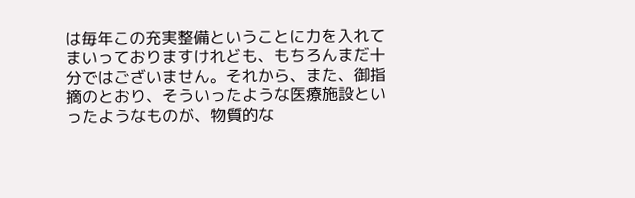は毎年この充実整備ということに力を入れてまいっておりますけれども、もちろんまだ十分ではございません。それから、また、御指摘のとおり、そういったような医療施設といったようなものが、物質的な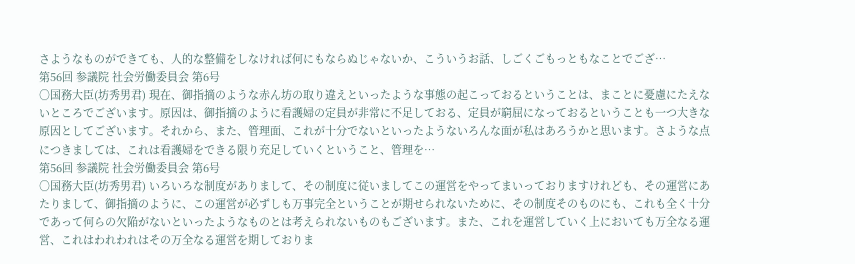さようなものができても、人的な整備をしなければ何にもならぬじゃないか、こういうお話、しごくごもっともなことでござ…
第56回 参議院 社会労働委員会 第6号
○国務大臣(坊秀男君) 現在、御指摘のような赤ん坊の取り違えといったような事態の起こっておるということは、まことに憂慮にたえないところでございます。原因は、御指摘のように看護婦の定員が非常に不足しておる、定員が窮屈になっておるということも一つ大きな原因としてございます。それから、また、管理面、これが十分でないといったようないろんな面が私はあろうかと思います。さような点につきましては、これは看護婦をできる限り充足していくということ、管理を…
第56回 参議院 社会労働委員会 第6号
○国務大臣(坊秀男君) いろいろな制度がありまして、その制度に従いましてこの運営をやってまいっておりますけれども、その運営にあたりまして、御指摘のように、この運営が必ずしも万事完全ということが期せられないために、その制度そのものにも、これも全く十分であって何らの欠陥がないといったようなものとは考えられないものもございます。また、これを運営していく上においても万全なる運営、これはわれわれはその万全なる運営を期しておりま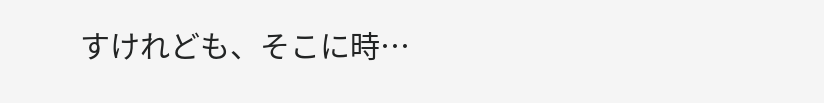すけれども、そこに時…